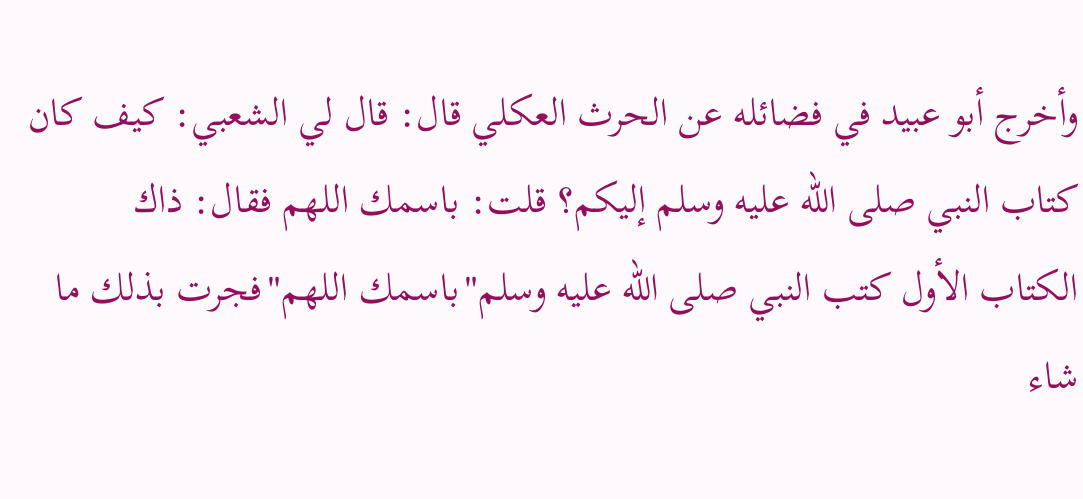وأخرج أبو عبيد في فضائله عن الحرث العكلي قال: قال لي الشعبي: كيف كان كتاب النبي صلى الله عليه وسلم إليكم؟ قلت: باسمك اللهم فقال: ذاك الكتاب الأول كتب النبي صلى الله عليه وسلم"باسمك اللهم"فجرت بذلك ما شاء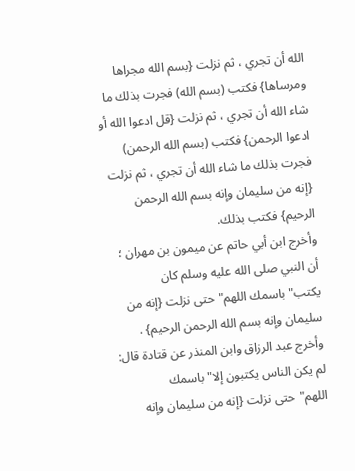الله أن تجري ، ثم نزلت {بسم الله مجراها ومرساها} فكتب (بسم الله) فجرت بذلك ما شاء الله أن تجري ، ثم نزلت {قل ادعوا الله أو ادعوا الرحمن} فكتب (بسم الله الرحمن) فجرت بذلك ما شاء الله أن تجري ، ثم نزلت {إنه من سليمان وإنه بسم الله الرحمن الرحيم} فكتب بذلك.
وأخرج ابن أبي حاتم عن ميمون بن مهران ؛ أن النبي صلى الله عليه وسلم كان يكتب"باسمك اللهم"حتى نزلت {إنه من سليمان وإنه بسم الله الرحمن الرحيم} .
وأخرج عبد الرزاق وابن المنذر عن قتادة قال: لم يكن الناس يكتبون إلا"باسمك اللهم"حتى نزلت {إنه من سليمان وإنه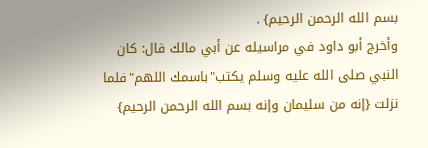بسم الله الرحمن الرحيم} .
وأخرج أبو داود في مراسيله عن أبي مالك قال: كان النبي صلى الله عليه وسلم يكتب"باسمك اللهم"فلما نزلت {إنه من سليمان وإنه بسم الله الرحمن الرحيم}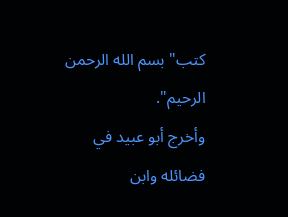كتب"بسم الله الرحمن الرحيم".
وأخرج أبو عبيد في فضائله وابن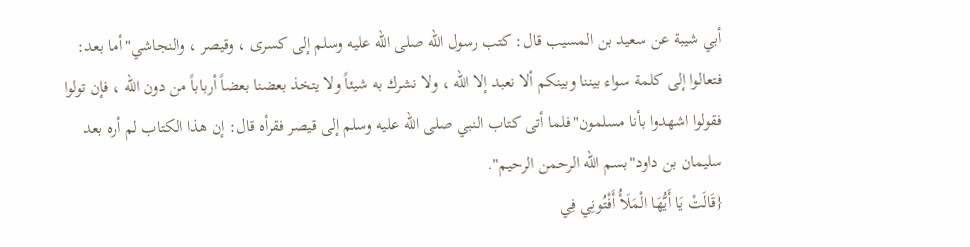أبي شيبة عن سعيد بن المسيب قال: كتب رسول الله صلى الله عليه وسلم إلى كسرى ، وقيصر ، والنجاشي"أما بعد: فتعالوا إلى كلمة سواء بيننا وبينكم ألا نعبد إلا الله ، ولا نشرك به شيئاً ولا يتخذ بعضنا بعضاً أرباباً من دون الله ، فإن تولوا فقولوا اشهدوا بأنا مسلمون"فلما أتى كتاب النبي صلى الله عليه وسلم إلى قيصر فقرأه قال: إن هذا الكتاب لم أره بعد سليمان بن داود"بسم الله الرحمن الرحيم".
{قَالَتْ يَا أَيُّهَا الْمَلَأُ أَفْتُونِي فِي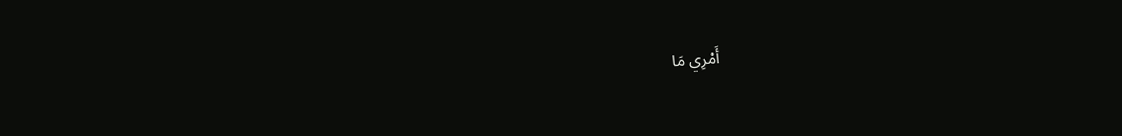أَمْرِي مَا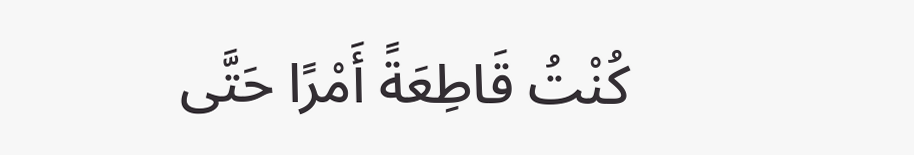كُنْتُ قَاطِعَةً أَمْرًا حَتَّى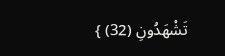تَشْهَدُونِ (32) }